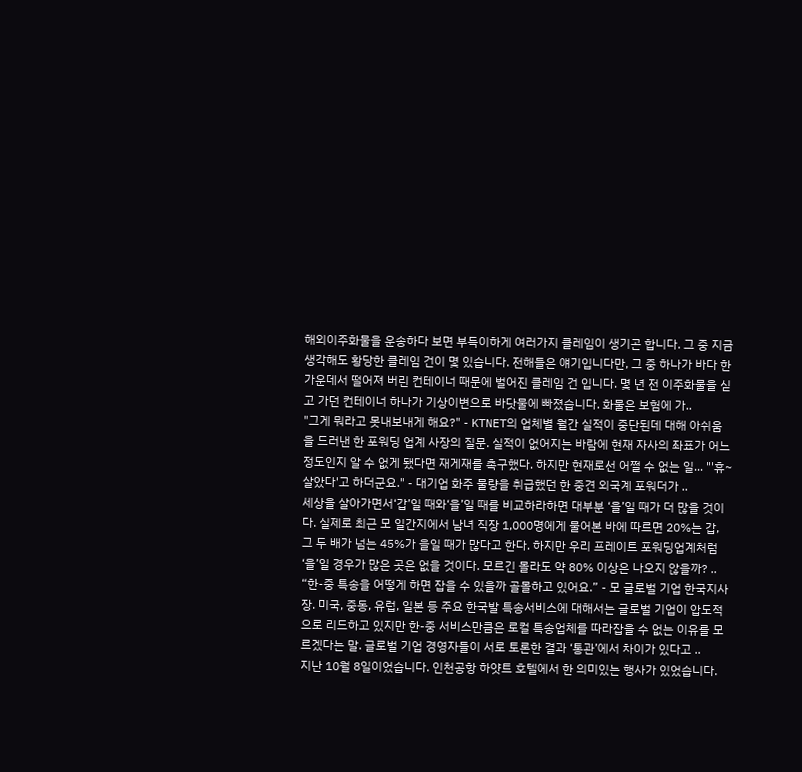해외이주화물을 운송하다 보면 부득이하게 여러가지 클레임이 생기곤 합니다. 그 중 지금 생각해도 황당한 클레임 건이 몇 있습니다. 전해들은 얘기입니다만, 그 중 하나가 바다 한가운데서 떨어져 버린 컨테이너 때문에 벌어진 클레임 건 입니다. 몇 년 전 이주화물을 싣고 가던 컨테이너 하나가 기상이변으로 바닷물에 빠졌습니다. 화물은 보험에 가..
"그게 뭐라고 못내보내게 해요?" - KTNET의 업체별 월간 실적이 중단된데 대해 아쉬움을 드러낸 한 포워딩 업계 사장의 질문. 실적이 없어지는 바람에 현재 자사의 좌표가 어느 정도인지 알 수 없게 됐다면 재게재를 촉구했다. 하지만 현재로선 어쩔 수 없는 일... "'휴~ 살았다'고 하더군요." - 대기업 화주 물량을 취급했던 한 중견 외국계 포워더가 ..
세상을 살아가면서‘갑’일 때와‘을’일 때를 비교하라하면 대부분 ‘을’일 때가 더 많을 것이다. 실제로 최근 모 일간지에서 남녀 직장 1,000명에게 물어본 바에 따르면 20%는 갑, 그 두 배가 넘는 45%가 을일 때가 많다고 한다. 하지만 우리 프레이트 포워딩업계처럼 ‘을’일 경우가 많은 곳은 없을 것이다. 모르긴 몰라도 약 80% 이상은 나오지 않을까? ..
“한-중 특송을 어떻게 하면 잡을 수 있을까 골몰하고 있어요.” - 모 글로벌 기업 한국지사장. 미국, 중동, 유럽, 일본 등 주요 한국발 특송서비스에 대해서는 글로벌 기업이 압도적으로 리드하고 있지만 한-중 서비스만큼은 로컬 특송업체를 따라잡을 수 없는 이유를 모르겠다는 말. 글로벌 기업 경영자들이 서로 토론한 결과 ‘통관’에서 차이가 있다고 ..
지난 10월 8일이었습니다. 인천공항 하얏트 호텔에서 한 의미있는 행사가 있었습니다.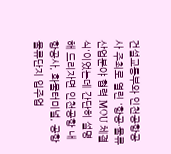건설교통부와 인천공항공사 주최로 열린 '항공·물류산업분야 협력 MOU 체결식'이었는데 간단히 설명해 드리자면 인천공항 내 항공사, 화물터미널, 공항물류단지 입주업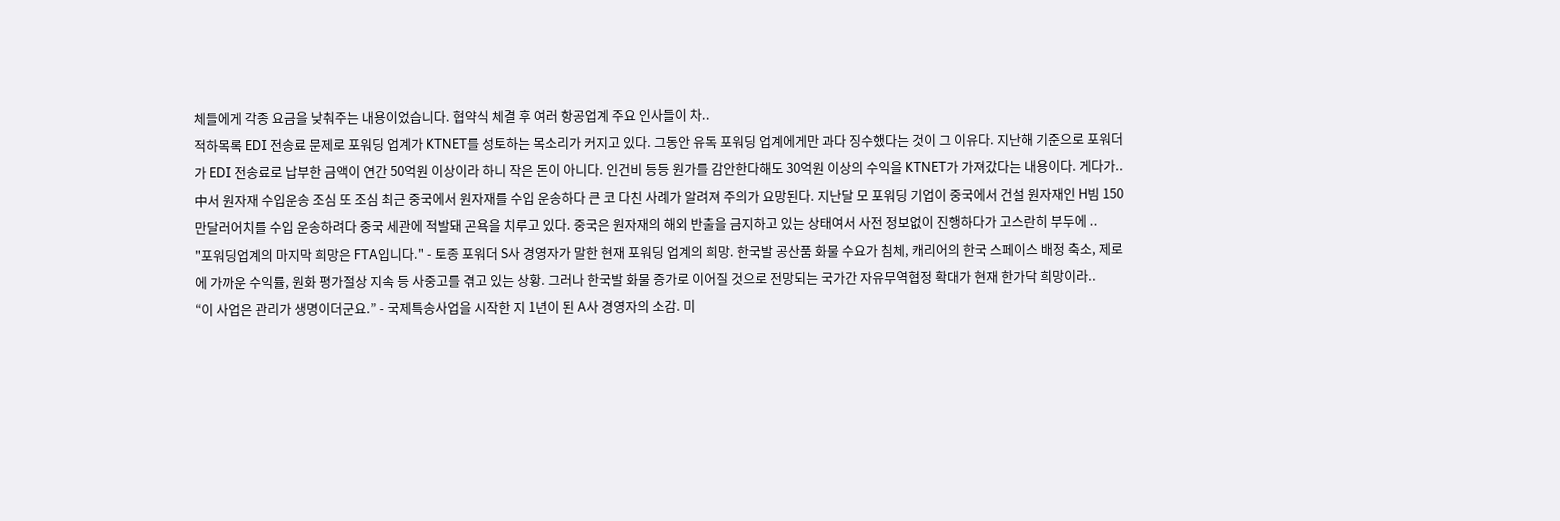체들에게 각종 요금을 낮춰주는 내용이었습니다. 협약식 체결 후 여러 항공업계 주요 인사들이 차..
적하목록 EDI 전송료 문제로 포워딩 업계가 KTNET를 성토하는 목소리가 커지고 있다. 그동안 유독 포워딩 업계에게만 과다 징수했다는 것이 그 이유다. 지난해 기준으로 포워더가 EDI 전송료로 납부한 금액이 연간 50억원 이상이라 하니 작은 돈이 아니다. 인건비 등등 원가를 감안한다해도 30억원 이상의 수익을 KTNET가 가져갔다는 내용이다. 게다가..
中서 원자재 수입운송 조심 또 조심 최근 중국에서 원자재를 수입 운송하다 큰 코 다친 사례가 알려져 주의가 요망된다. 지난달 모 포워딩 기업이 중국에서 건설 원자재인 H빔 150만달러어치를 수입 운송하려다 중국 세관에 적발돼 곤욕을 치루고 있다. 중국은 원자재의 해외 반출을 금지하고 있는 상태여서 사전 정보없이 진행하다가 고스란히 부두에 ..
"포워딩업계의 마지막 희망은 FTA입니다." - 토종 포워더 S사 경영자가 말한 현재 포워딩 업계의 희망. 한국발 공산품 화물 수요가 침체, 캐리어의 한국 스페이스 배정 축소, 제로에 가까운 수익률, 원화 평가절상 지속 등 사중고를 겪고 있는 상황. 그러나 한국발 화물 증가로 이어질 것으로 전망되는 국가간 자유무역협정 확대가 현재 한가닥 희망이라..
“이 사업은 관리가 생명이더군요.” - 국제특송사업을 시작한 지 1년이 된 A사 경영자의 소감. 미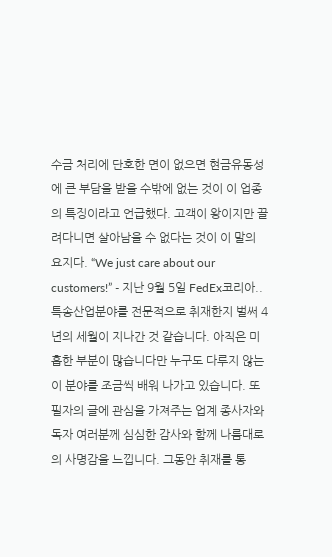수금 처리에 단호한 면이 없으면 현금유동성에 큰 부담을 받을 수밖에 없는 것이 이 업종의 특징이라고 언급했다. 고객이 왕이지만 끌려다니면 살아남을 수 없다는 것이 이 말의 요지다. “We just care about our customers!” - 지난 9월 5일 FedEx코리아..
특송산업분야를 전문적으로 취재한지 벌써 4년의 세월이 지나간 것 같습니다. 아직은 미흡한 부분이 많습니다만 누구도 다루지 않는 이 분야를 조금씩 배워 나가고 있습니다. 또 필자의 글에 관심을 가져주는 업계 종사자와 독자 여러분께 심심한 감사와 함께 나름대로의 사명감을 느낍니다. 그동안 취재를 통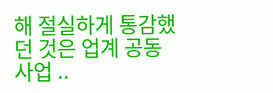해 절실하게 통감했던 것은 업계 공동사업 ..